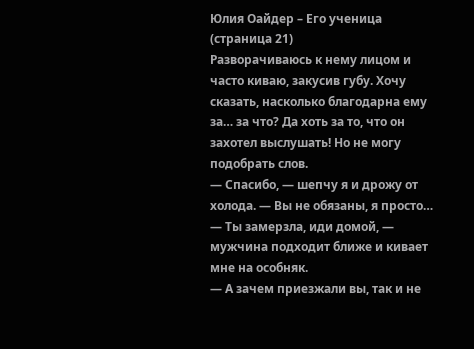Юлия Оайдер – Его ученица (страница 21)
Разворачиваюсь к нему лицом и часто киваю, закусив губу. Хочу сказать, насколько благодарна ему за… за что? Да хоть за то, что он захотел выслушать! Но не могу подобрать слов.
— Спасибо, — шепчу я и дрожу от холода. — Вы не обязаны, я просто…
— Ты замерзла, иди домой, — мужчина подходит ближе и кивает мне на особняк.
— А зачем приезжали вы, так и не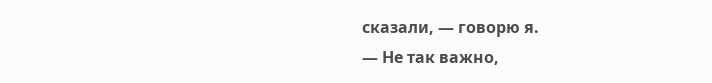сказали, — говорю я.
— Не так важно,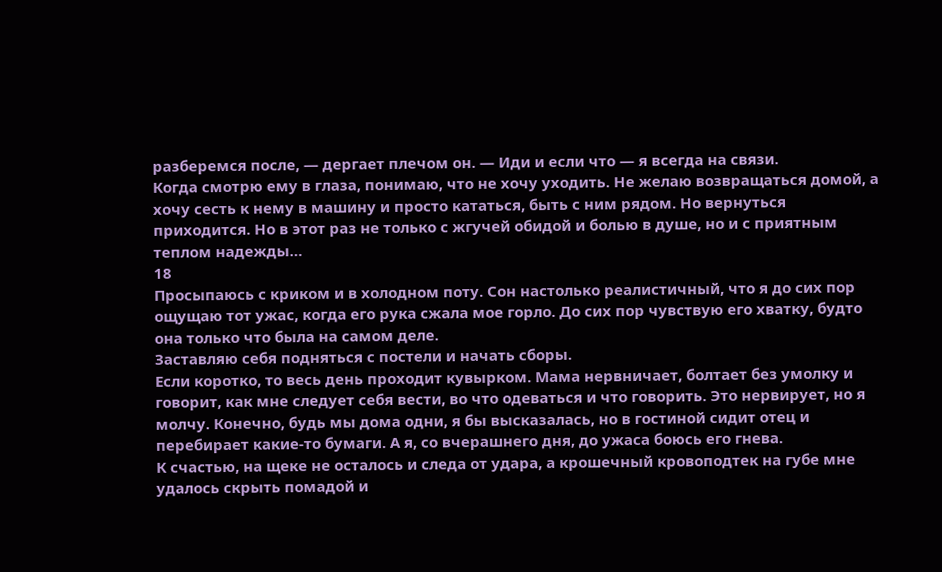разберемся после, — дергает плечом он. — Иди и если что — я всегда на связи.
Когда смотрю ему в глаза, понимаю, что не хочу уходить. Не желаю возвращаться домой, а хочу сесть к нему в машину и просто кататься, быть с ним рядом. Но вернуться приходится. Но в этот раз не только с жгучей обидой и болью в душе, но и с приятным теплом надежды…
18
Просыпаюсь с криком и в холодном поту. Сон настолько реалистичный, что я до сих пор ощущаю тот ужас, когда его рука сжала мое горло. До сих пор чувствую его хватку, будто она только что была на самом деле.
Заставляю себя подняться с постели и начать сборы.
Если коротко, то весь день проходит кувырком. Мама нервничает, болтает без умолку и говорит, как мне следует себя вести, во что одеваться и что говорить. Это нервирует, но я молчу. Конечно, будь мы дома одни, я бы высказалась, но в гостиной сидит отец и перебирает какие-то бумаги. А я, со вчерашнего дня, до ужаса боюсь его гнева.
К счастью, на щеке не осталось и следа от удара, а крошечный кровоподтек на губе мне удалось скрыть помадой и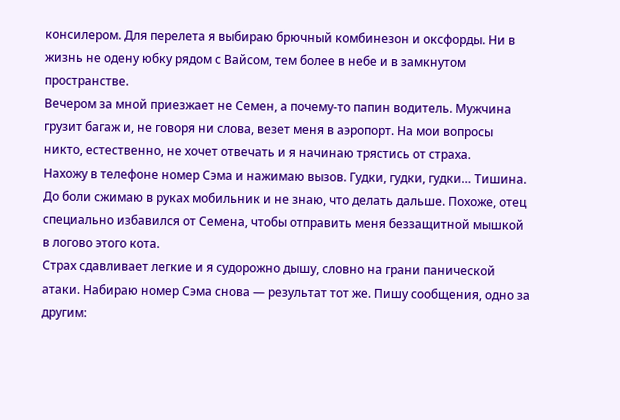консилером. Для перелета я выбираю брючный комбинезон и оксфорды. Ни в жизнь не одену юбку рядом с Вайсом, тем более в небе и в замкнутом пространстве.
Вечером за мной приезжает не Семен, а почему-то папин водитель. Мужчина грузит багаж и, не говоря ни слова, везет меня в аэропорт. На мои вопросы никто, естественно, не хочет отвечать и я начинаю трястись от страха.
Нахожу в телефоне номер Сэма и нажимаю вызов. Гудки, гудки, гудки… Тишина.
До боли сжимаю в руках мобильник и не знаю, что делать дальше. Похоже, отец специально избавился от Семена, чтобы отправить меня беззащитной мышкой в логово этого кота.
Страх сдавливает легкие и я судорожно дышу, словно на грани панической атаки. Набираю номер Сэма снова — результат тот же. Пишу сообщения, одно за другим: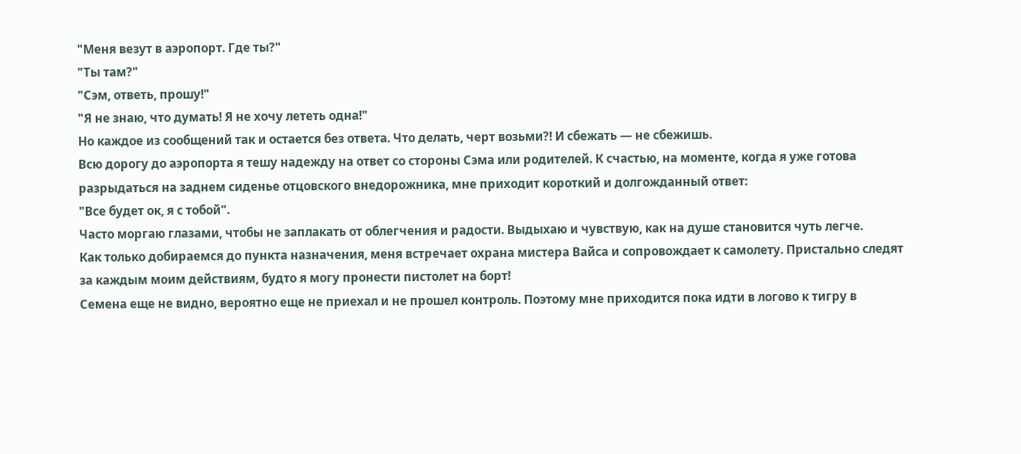"Меня везут в аэропорт. Где ты?"
"Ты там?"
"Сэм, ответь, прошу!"
"Я не знаю, что думать! Я не хочу лететь одна!"
Но каждое из сообщений так и остается без ответа. Что делать, черт возьми?! И сбежать — не сбежишь.
Всю дорогу до аэропорта я тешу надежду на ответ со стороны Сэма или родителей. К счастью, на моменте, когда я уже готова разрыдаться на заднем сиденье отцовского внедорожника, мне приходит короткий и долгожданный ответ:
"Все будет ок, я с тобой".
Часто моргаю глазами, чтобы не заплакать от облегчения и радости. Выдыхаю и чувствую, как на душе становится чуть легче.
Как только добираемся до пункта назначения, меня встречает охрана мистера Вайса и сопровождает к самолету. Пристально следят за каждым моим действиям, будто я могу пронести пистолет на борт!
Семена еще не видно, вероятно еще не приехал и не прошел контроль. Поэтому мне приходится пока идти в логово к тигру в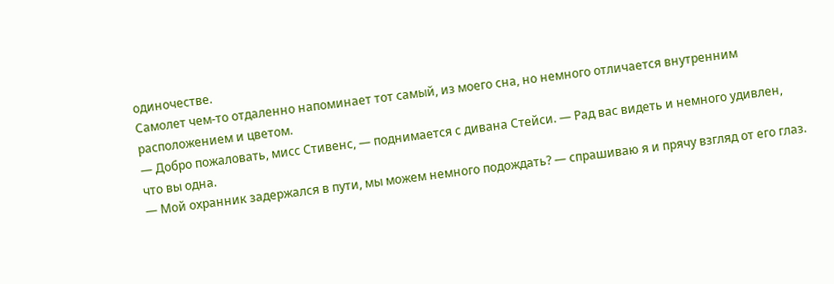одиночестве.
Самолет чем-то отдаленно напоминает тот самый, из моего сна, но немного отличается внутренним расположением и цветом.
— Добро пожаловать, мисс Стивенс, — поднимается с дивана Стейси. — Рад вас видеть и немного удивлен, что вы одна.
— Мой охранник задержался в пути, мы можем немного подождать? — спрашиваю я и прячу взгляд от его глаз.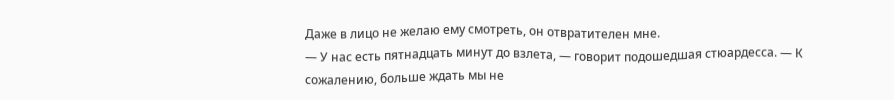Даже в лицо не желаю ему смотреть, он отвратителен мне.
— У нас есть пятнадцать минут до взлета, — говорит подошедшая стюардесса. — К сожалению, больше ждать мы не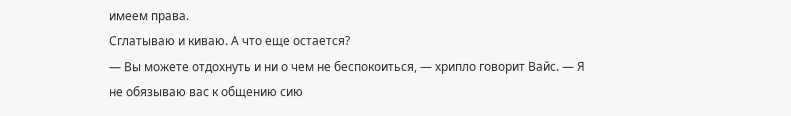имеем права.
Сглатываю и киваю. А что еще остается?
— Вы можете отдохнуть и ни о чем не беспокоиться, — хрипло говорит Вайс. — Я не обязываю вас к общению сию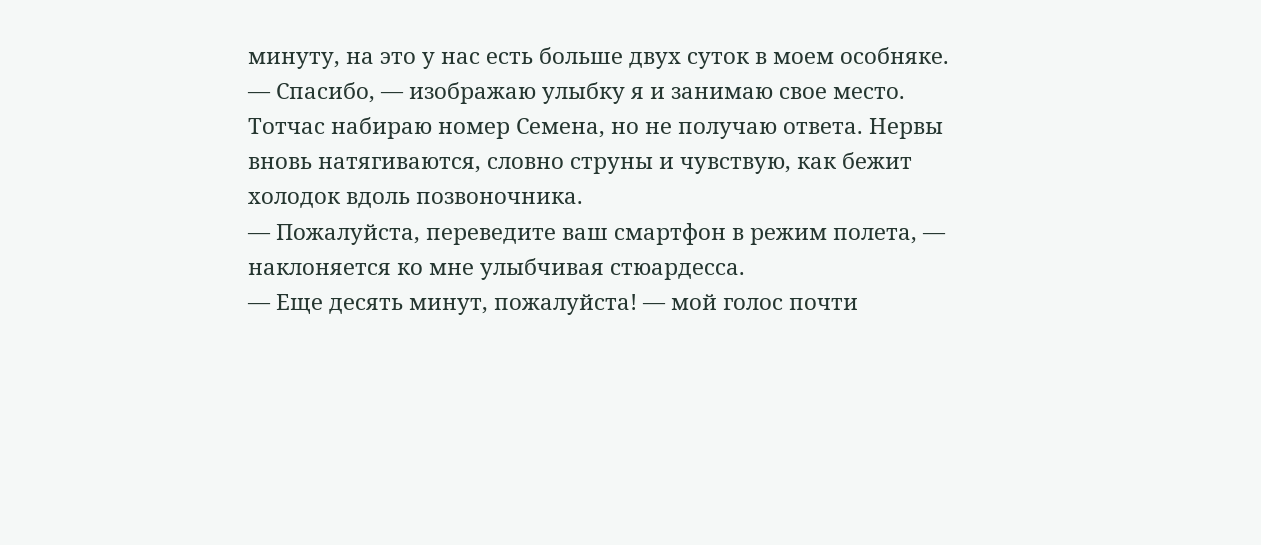минуту, на это у нас есть больше двух суток в моем особняке.
— Спасибо, — изображаю улыбку я и занимаю свое место.
Тотчас набираю номер Семена, но не получаю ответа. Нервы вновь натягиваются, словно струны и чувствую, как бежит холодок вдоль позвоночника.
— Пожалуйста, переведите ваш смартфон в режим полета, — наклоняется ко мне улыбчивая стюардесса.
— Еще десять минут, пожалуйста! — мой голос почти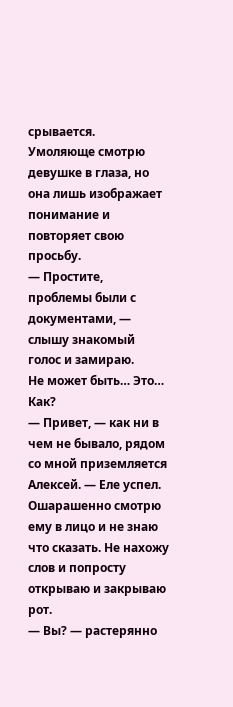срывается.
Умоляюще смотрю девушке в глаза, но она лишь изображает понимание и повторяет свою просьбу.
— Простите, проблемы были с документами, — слышу знакомый голос и замираю.
Не может быть… Это… Как?
— Привет, — как ни в чем не бывало, рядом со мной приземляется Алексей. — Еле успел.
Ошарашенно смотрю ему в лицо и не знаю что сказать. Не нахожу слов и попросту открываю и закрываю рот.
— Вы? — растерянно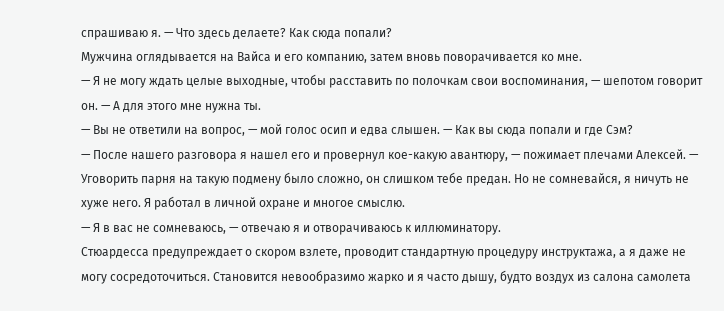спрашиваю я. — Что здесь делаете? Как сюда попали?
Мужчина оглядывается на Вайса и его компанию, затем вновь поворачивается ко мне.
— Я не могу ждать целые выходные, чтобы расставить по полочкам свои воспоминания, — шепотом говорит он. — А для этого мне нужна ты.
— Вы не ответили на вопрос, — мой голос осип и едва слышен. — Как вы сюда попали и где Сэм?
— После нашего разговора я нашел его и провернул кое-какую авантюру, — пожимает плечами Алексей. — Уговорить парня на такую подмену было сложно, он слишком тебе предан. Но не сомневайся, я ничуть не хуже него. Я работал в личной охране и многое смыслю.
— Я в вас не сомневаюсь, — отвечаю я и отворачиваюсь к иллюминатору.
Стюардесса предупреждает о скором взлете, проводит стандартную процедуру инструктажа, а я даже не могу сосредоточиться. Становится невообразимо жарко и я часто дышу, будто воздух из салона самолета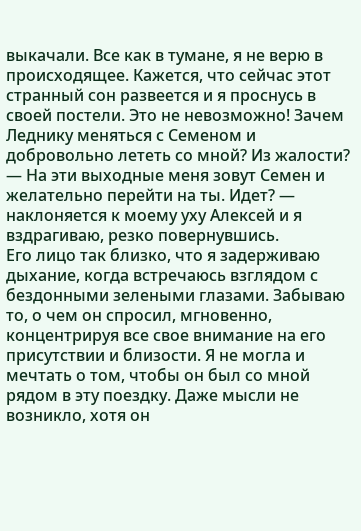выкачали. Все как в тумане, я не верю в происходящее. Кажется, что сейчас этот странный сон развеется и я проснусь в своей постели. Это не невозможно! Зачем Леднику меняться с Семеном и добровольно лететь со мной? Из жалости?
— На эти выходные меня зовут Семен и желательно перейти на ты. Идет? — наклоняется к моему уху Алексей и я вздрагиваю, резко повернувшись.
Его лицо так близко, что я задерживаю дыхание, когда встречаюсь взглядом с бездонными зелеными глазами. Забываю то, о чем он спросил, мгновенно, концентрируя все свое внимание на его присутствии и близости. Я не могла и мечтать о том, чтобы он был со мной рядом в эту поездку. Даже мысли не возникло, хотя он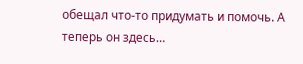обещал что-то придумать и помочь. А теперь он здесь…